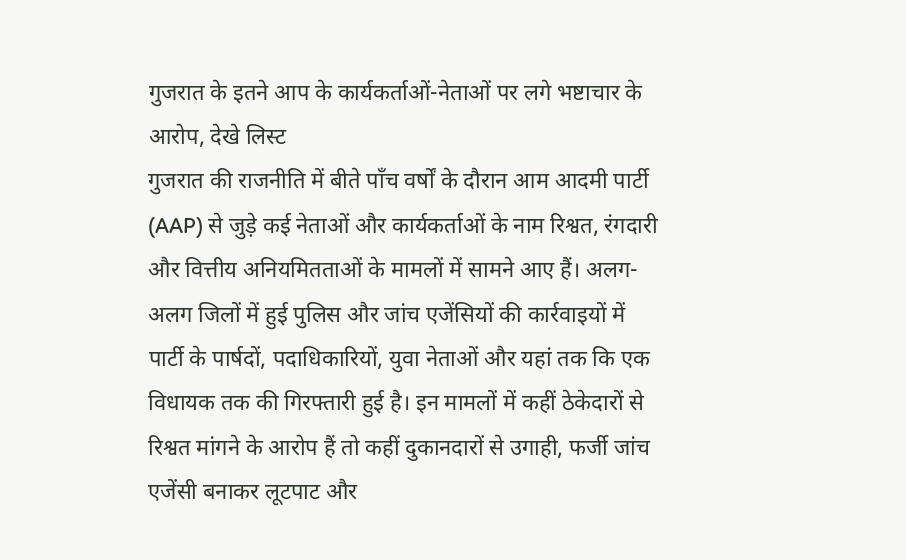गुजरात के इतने आप के कार्यकर्ताओं-नेताओं पर लगे भष्टाचार के आरोप, देखे लिस्ट
गुजरात की राजनीति में बीते पाँच वर्षों के दौरान आम आदमी पार्टी (AAP) से जुड़े कई नेताओं और कार्यकर्ताओं के नाम रिश्वत, रंगदारी और वित्तीय अनियमितताओं के मामलों में सामने आए हैं। अलग-अलग जिलों में हुई पुलिस और जांच एजेंसियों की कार्रवाइयों में पार्टी के पार्षदों, पदाधिकारियों, युवा नेताओं और यहां तक कि एक विधायक तक की गिरफ्तारी हुई है। इन मामलों में कहीं ठेकेदारों से रिश्वत मांगने के आरोप हैं तो कहीं दुकानदारों से उगाही, फर्जी जांच एजेंसी बनाकर लूटपाट और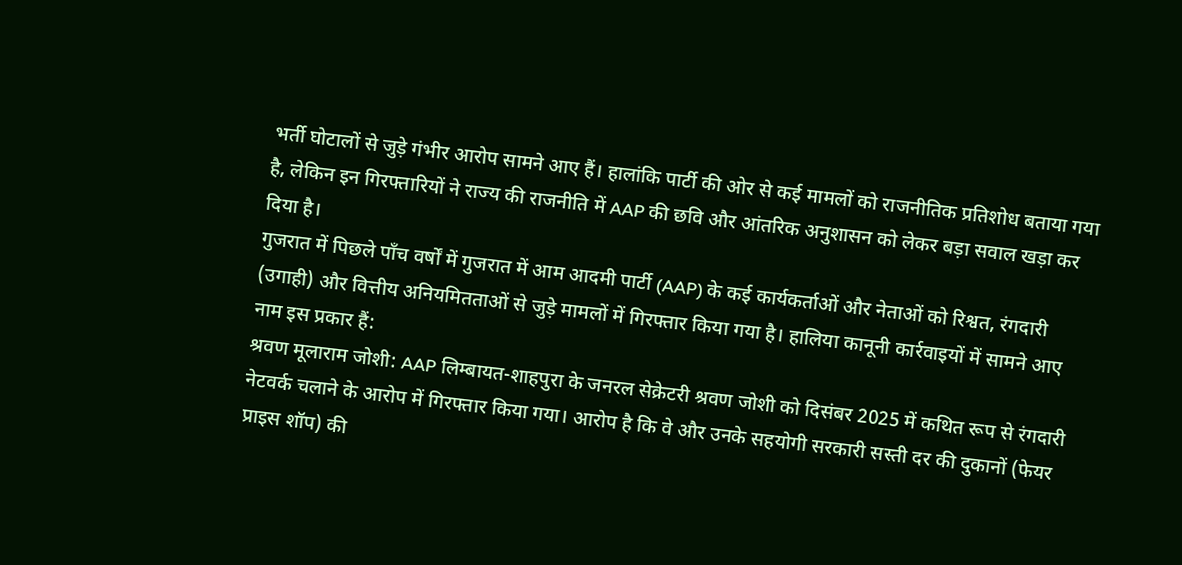भर्ती घोटालों से जुड़े गंभीर आरोप सामने आए हैं। हालांकि पार्टी की ओर से कई मामलों को राजनीतिक प्रतिशोध बताया गया है, लेकिन इन गिरफ्तारियों ने राज्य की राजनीति में AAP की छवि और आंतरिक अनुशासन को लेकर बड़ा सवाल खड़ा कर दिया है।
गुजरात में पिछले पाँच वर्षों में गुजरात में आम आदमी पार्टी (AAP) के कई कार्यकर्ताओं और नेताओं को रिश्वत, रंगदारी (उगाही) और वित्तीय अनियमितताओं से जुड़े मामलों में गिरफ्तार किया गया है। हालिया कानूनी कार्रवाइयों में सामने आए नाम इस प्रकार हैं:
श्रवण मूलाराम जोशी: AAP लिम्बायत-शाहपुरा के जनरल सेक्रेटरी श्रवण जोशी को दिसंबर 2025 में कथित रूप से रंगदारी नेटवर्क चलाने के आरोप में गिरफ्तार किया गया। आरोप है कि वे और उनके सहयोगी सरकारी सस्ती दर की दुकानों (फेयर प्राइस शॉप) की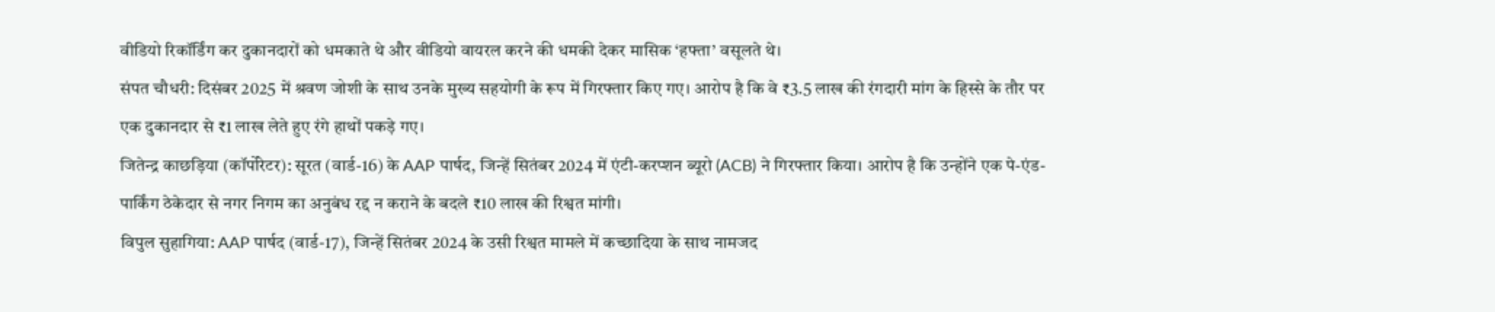वीडियो रिकॉर्डिंग कर दुकानदारों को धमकाते थे और वीडियो वायरल करने की धमकी देकर मासिक ‘हफ्ता’ वसूलते थे।
संपत चौधरी: दिसंबर 2025 में श्रवण जोशी के साथ उनके मुख्य सहयोगी के रूप में गिरफ्तार किए गए। आरोप है कि वे ₹3.5 लाख की रंगदारी मांग के हिस्से के तौर पर एक दुकानदार से ₹1 लाख लेते हुए रंगे हाथों पकड़े गए।
जितेन्द्र काछड़िया (कॉर्पोरेटर): सूरत (वार्ड-16) के AAP पार्षद, जिन्हें सितंबर 2024 में एंटी-करप्शन ब्यूरो (ACB) ने गिरफ्तार किया। आरोप है कि उन्होंने एक पे-एंड-पार्किंग ठेकेदार से नगर निगम का अनुबंध रद्द न कराने के बदले ₹10 लाख की रिश्वत मांगी।
विपुल सुहागिया: AAP पार्षद (वार्ड-17), जिन्हें सितंबर 2024 के उसी रिश्वत मामले में कच्छादिया के साथ नामजद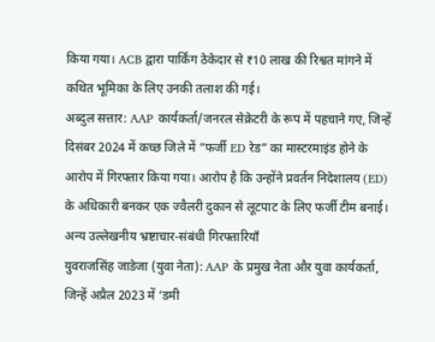किया गया। ACB द्वारा पार्किंग ठेकेदार से ₹10 लाख की रिश्वत मांगने में कथित भूमिका के लिए उनकी तलाश की गई।
अब्दुल सत्तार: AAP कार्यकर्ता/जनरल सेक्रेटरी के रूप में पहचाने गए, जिन्हें दिसंबर 2024 में कच्छ जिले में “फर्जी ED रेड” का मास्टरमाइंड होने के आरोप में गिरफ्तार किया गया। आरोप है कि उन्होंने प्रवर्तन निदेशालय (ED) के अधिकारी बनकर एक ज्वैलरी दुकान से लूटपाट के लिए फर्जी टीम बनाई।
अन्य उल्लेखनीय भ्रष्टाचार-संबंधी गिरफ्तारियाँ
युवराजसिंह जाडेजा (युवा नेता): AAP के प्रमुख नेता और युवा कार्यकर्ता, जिन्हें अप्रैल 2023 में ‘डमी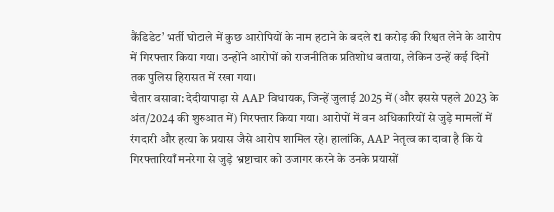कैंडिडेट’ भर्ती घोटाले में कुछ आरोपियों के नाम हटाने के बदले ₹1 करोड़ की रिश्वत लेने के आरोप में गिरफ्तार किया गया। उन्होंने आरोपों को राजनीतिक प्रतिशोध बताया, लेकिन उन्हें कई दिनों तक पुलिस हिरासत में रखा गया।
चैतार वसावा: देदीयापाड़ा से AAP विधायक, जिन्हें जुलाई 2025 में (और इससे पहले 2023 के अंत/2024 की शुरुआत में) गिरफ्तार किया गया। आरोपों में वन अधिकारियों से जुड़े मामलों में रंगदारी और हत्या के प्रयास जैसे आरोप शामिल रहे। हालांकि, AAP नेतृत्व का दावा है कि ये गिरफ्तारियाँ मनरेगा से जुड़े भ्रष्टाचार को उजागर करने के उनके प्रयासों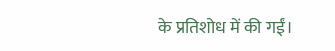के प्रतिशोध में की गईं।